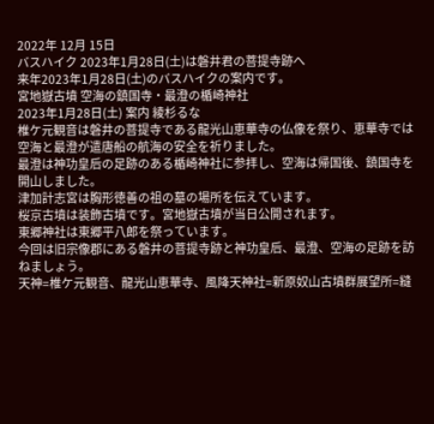2022年 12月 15日
バスハイク 2023年1月28日(土)は磐井君の菩提寺跡へ
来年2023年1月28日(土)のバスハイクの案内です。
宮地嶽古墳 空海の鎮国寺・最澄の楯崎神社
2023年1月28日(土) 案内 綾杉るな
椎ケ元観音は磐井の菩提寺である龍光山恵華寺の仏像を祭り、恵華寺では空海と最澄が遣唐船の航海の安全を祈りました。
最澄は神功皇后の足跡のある楯崎神社に参拝し、空海は帰国後、鎮国寺を開山しました。
津加計志宮は胸形徳善の祖の墓の場所を伝えています。
桜京古墳は装飾古墳です。宮地嶽古墳が当日公開されます。
東郷神社は東郷平八郎を祭っています。
今回は旧宗像郡にある磐井の菩提寺跡と神功皇后、最澄、空海の足跡を訪ねましょう。
天神=椎ケ元観音、龍光山恵華寺、風降天神社=新原奴山古墳群展望所=縫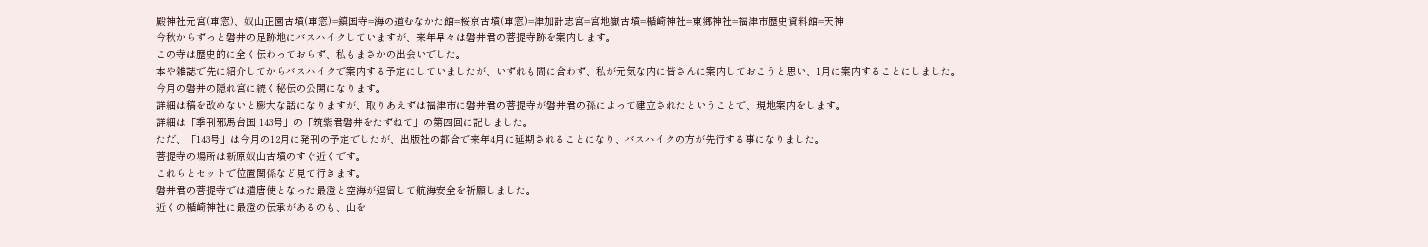殿神社元宮(車窓)、奴山正園古墳(車窓)=鎮国寺=海の道むなかた館=桜京古墳(車窓)=津加計志宮=宮地嶽古墳=楯崎神社=東郷神社=福津市歴史資料館=天神
今秋からずっと磐井の足跡地にバスハイクしていますが、来年早々は磐井君の菩提寺跡を案内します。
この寺は歴史的に全く伝わっておらず、私もまさかの出会いでした。
本や雑誌で先に紹介してからバスハイクで案内する予定にしていましたが、いずれも間に合わず、私が元気な内に皆さんに案内しておこうと思い、1月に案内することにしました。
今月の磐井の隠れ宮に続く秘伝の公開になります。
詳細は稿を改めないと膨大な話になりますが、取りあえずは福津市に磐井君の菩提寺が磐井君の孫によって建立されたということで、現地案内をします。
詳細は「季刊邪馬台国 143号」の「筑紫君磐井をたずねて」の第四回に記しました。
ただ、「143号」は今月の12月に発刊の予定でしたが、出版社の都合で来年4月に延期されることになり、バスハイクの方が先行する事になりました。
菩提寺の場所は新原奴山古墳のすぐ近くです。
これらとセットで位置関係など見て行きます。
磐井君の菩提寺では遣唐使となった最澄と空海が逗留して航海安全を祈願しました。
近くの楯崎神社に最澄の伝承があるのも、山を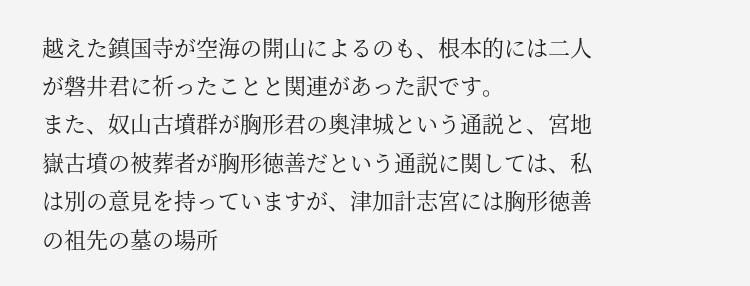越えた鎮国寺が空海の開山によるのも、根本的には二人が磐井君に祈ったことと関連があった訳です。
また、奴山古墳群が胸形君の奥津城という通説と、宮地嶽古墳の被葬者が胸形徳善だという通説に関しては、私は別の意見を持っていますが、津加計志宮には胸形徳善の祖先の墓の場所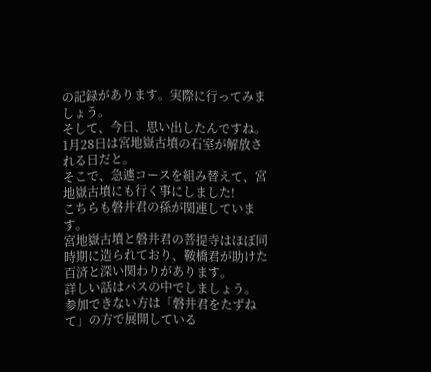の記録があります。実際に行ってみましょう。
そして、今日、思い出したんですね。
1月28日は宮地嶽古墳の石室が解放される日だと。
そこで、急遽コースを組み替えて、宮地嶽古墳にも行く事にしました!
こちらも磐井君の孫が関連しています。
宮地嶽古墳と磐井君の菩提寺はほぼ同時期に造られており、鞍橋君が助けた百済と深い関わりがあります。
詳しい話はバスの中でしましょう。
参加できない方は「磐井君をたずねて」の方で展開している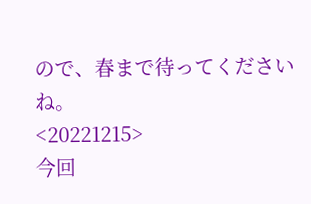ので、春まで待ってくださいね。
<20221215>
今回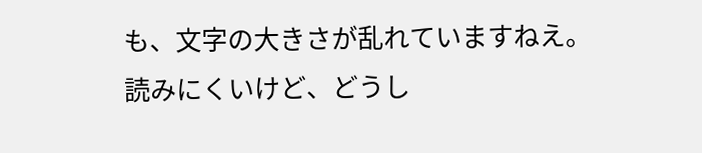も、文字の大きさが乱れていますねえ。
読みにくいけど、どうし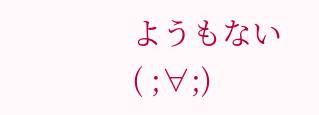ようもない( ;∀;)